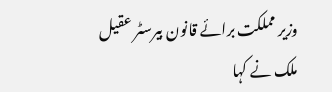وزیر مملکت برائے قانون بیرسٹر عقیل ملک نے کہا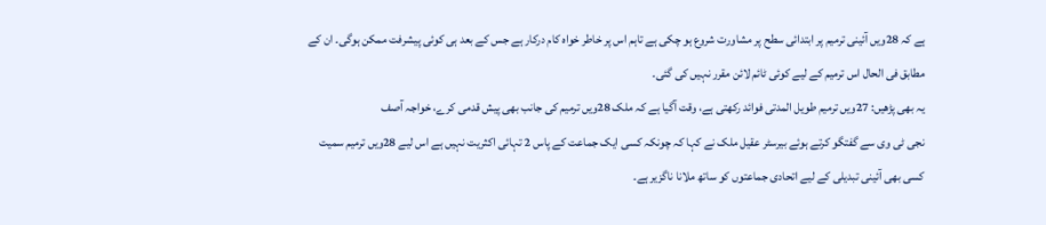ہے کہ 28ویں آئینی ترمیم پر ابتدائی سطح پر مشاورت شروع ہو چکی ہے تاہم اس پر خاطر خواہ کام درکار ہے جس کے بعد ہی کوئی پیشرفت ممکن ہوگی۔ ان کے مطابق فی الحال اس ترمیم کے لیے کوئی ٹائم لائن مقرر نہیں کی گئی۔
یہ بھی پڑھیں: 27ویں ترمیم طویل المدتی فوائد رکھتی ہے، وقت آگیا ہے کہ ملک 28ویں ترمیم کی جانب بھی پیش قدمی کرے، خواجہ آصف
نجی ٹی وی سے گفتگو کرتے ہوئے بیرسٹر عقیل ملک نے کہا کہ چونکہ کسی ایک جماعت کے پاس 2 تہائی اکثریت نہیں ہے اس لیے 28ویں ترمیم سمیت کسی بھی آئینی تبدیلی کے لیے اتحادی جماعتوں کو ساتھ ملانا ناگزیر ہے۔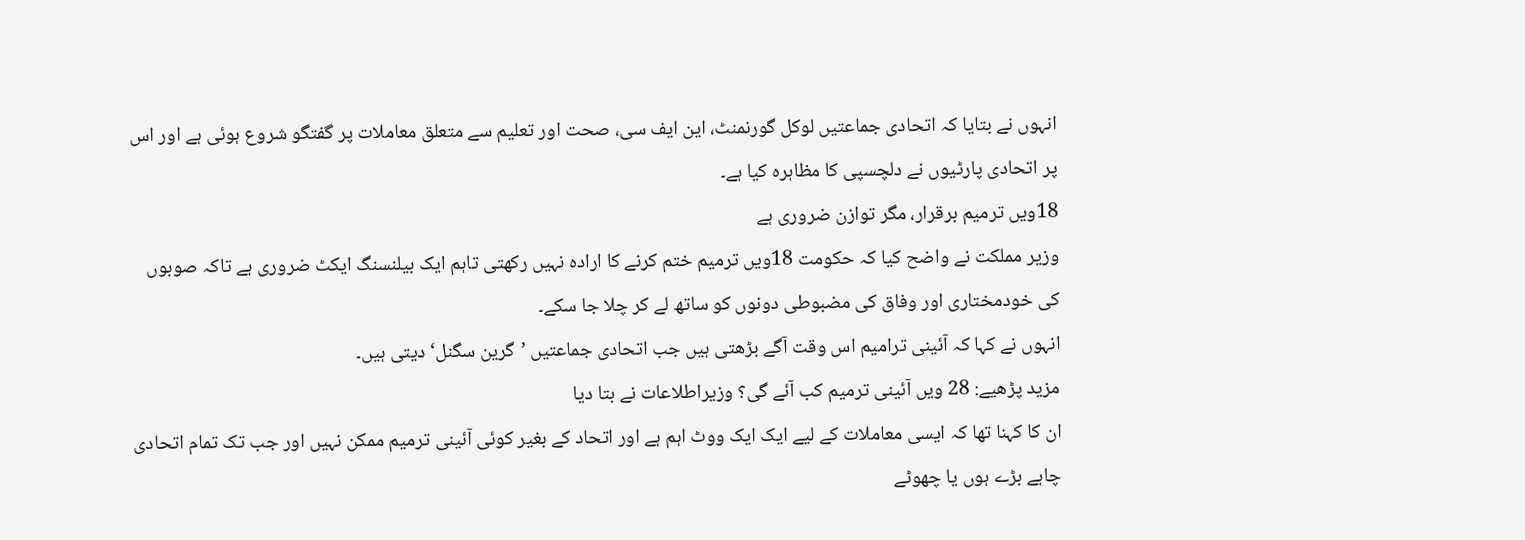انہوں نے بتایا کہ اتحادی جماعتیں لوکل گورنمنٹ، این ایف سی، صحت اور تعلیم سے متعلق معاملات پر گفتگو شروع ہوئی ہے اور اس پر اتحادی پارٹیوں نے دلچسپی کا مظاہرہ کیا ہے۔
18ویں ترمیم برقرار، مگر توازن ضروری ہے
وزیر مملکت نے واضح کیا کہ حکومت 18ویں ترمیم ختم کرنے کا ارادہ نہیں رکھتی تاہم ایک بیلنسنگ ایکٹ ضروری ہے تاکہ صوبوں کی خودمختاری اور وفاق کی مضبوطی دونوں کو ساتھ لے کر چلا جا سکے۔
انہوں نے کہا کہ آئینی ترامیم اس وقت آگے بڑھتی ہیں جب اتحادی جماعتیں ’گرین سگنل‘ دیتی ہیں۔
مزید پڑھیے: 28 ویں آئینی ترمیم کب آئے گی؟ وزیراطلاعات نے بتا دیا
ان کا کہنا تھا کہ ایسی معاملات کے لیے ایک ایک ووٹ اہم ہے اور اتحاد کے بغیر کوئی آئینی ترمیم ممکن نہیں اور جب تک تمام اتحادی چاہے بڑے ہوں یا چھوٹے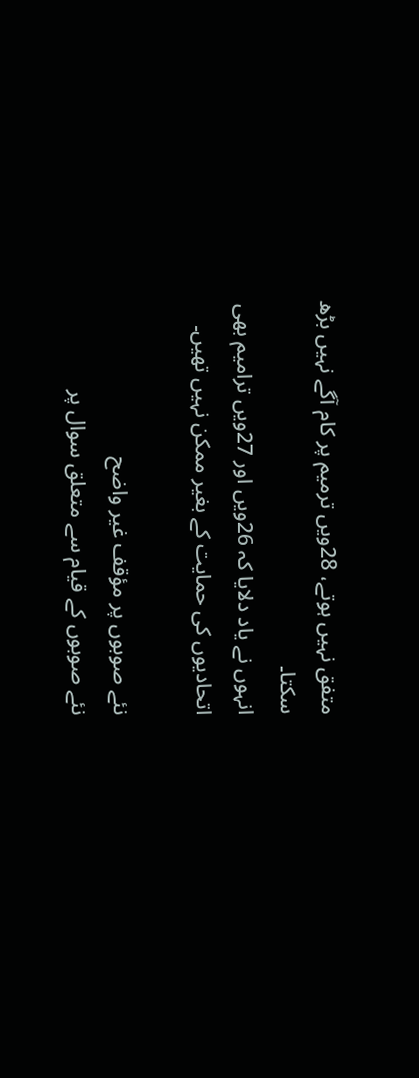متفق نہیں ہوتے، 28ویں ترمیم پر کام آگے نہیں بڑھ سکتا۔
انہوں نے یاد دلایا کہ 26ویں اور 27ویں ترامیم بھی اتحادیوں کی حمایت کے بغیر ممکن نہیں تھیں۔

نئے صوبوں پر مؤقف غیر واضح
نئے صوبوں کے قیام سے متعلق سوال پر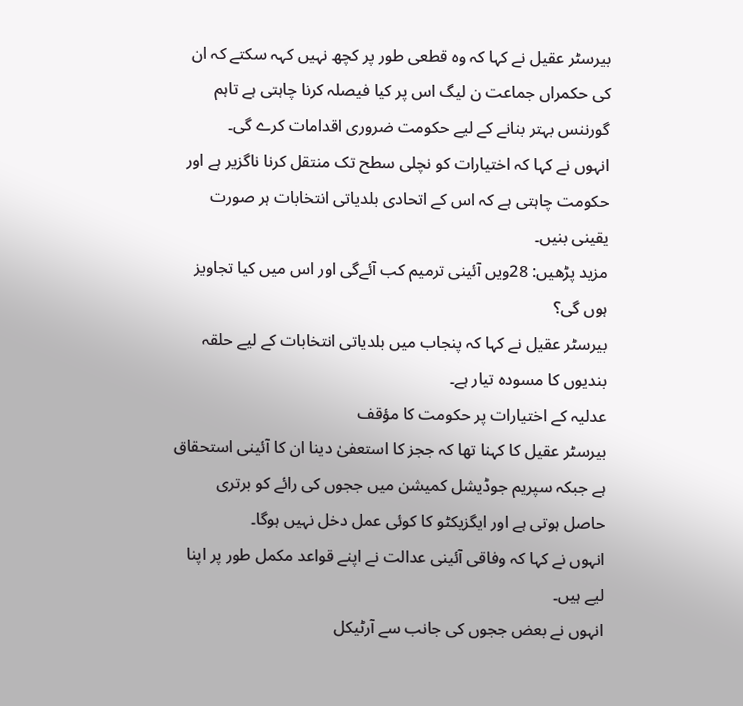بیرسٹر عقیل نے کہا کہ وہ قطعی طور پر کچھ نہیں کہہ سکتے کہ ان کی حکمراں جماعت ن لیگ اس پر کیا فیصلہ کرنا چاہتی ہے تاہم گورننس بہتر بنانے کے لیے حکومت ضروری اقدامات کرے گی۔
انہوں نے کہا کہ اختیارات کو نچلی سطح تک منتقل کرنا ناگزیر ہے اور حکومت چاہتی ہے کہ اس کے اتحادی بلدیاتی انتخابات ہر صورت یقینی بنیں۔
مزید پڑھیں: 28ویں آئینی ترمیم کب آئےگی اور اس میں کیا تجاویز ہوں گی؟
بیرسٹر عقیل نے کہا کہ پنجاب میں بلدیاتی انتخابات کے لیے حلقہ بندیوں کا مسودہ تیار ہے۔
عدلیہ کے اختیارات پر حکومت کا مؤقف
بیرسٹر عقیل کا کہنا تھا کہ ججز کا استعفیٰ دینا ان کا آئینی استحقاق ہے جبکہ سپریم جوڈیشل کمیشن میں ججوں کی رائے کو برتری حاصل ہوتی ہے اور ایگزیکٹو کا کوئی عمل دخل نہیں ہوگا۔
انہوں نے کہا کہ وفاقی آئینی عدالت نے اپنے قواعد مکمل طور پر اپنا لیے ہیں۔
انہوں نے بعض ججوں کی جانب سے آرٹیکل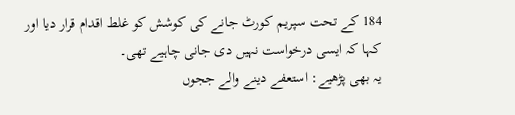184 کے تحت سپریم کورٹ جانے کی کوشش کو غلط اقدام قرار دیا اور کہا کہ ایسی درخواست نہیں دی جانی چاہیے تھی۔
یہ بھی پڑھیے: استعفے دینے والے ججوں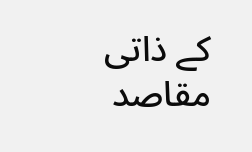کے ذاتی مقاصد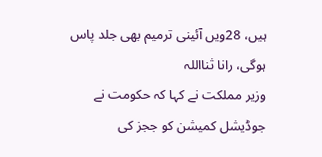ہیں، 28ویں آئینی ترمیم بھی جلد پاس ہوگی، رانا ثنااللہ
وزیر مملکت نے کہا کہ حکومت نے جوڈیشل کمیشن کو ججز کی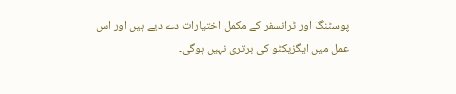پوسٹنگ اور ٹرانسفر کے مکمل اختیارات دے دیے ہیں اور اس عمل میں ایگزیکٹو کی برتری نہیں ہوگی۔